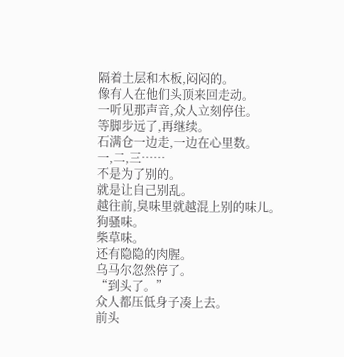隔着土层和木板,闷闷的。
像有人在他们头顶来回走动。
一听见那声音,众人立刻停住。
等脚步远了,再继续。
石满仓一边走,一边在心里数。
一,二,三……
不是为了别的。
就是让自己别乱。
越往前,臭味里就越混上别的味儿。
狗骚味。
柴草味。
还有隐隐的肉腥。
乌马尔忽然停了。
“到头了。”
众人都压低身子凑上去。
前头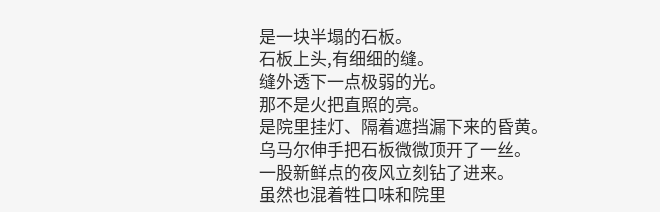是一块半塌的石板。
石板上头,有细细的缝。
缝外透下一点极弱的光。
那不是火把直照的亮。
是院里挂灯、隔着遮挡漏下来的昏黄。
乌马尔伸手把石板微微顶开了一丝。
一股新鲜点的夜风立刻钻了进来。
虽然也混着牲口味和院里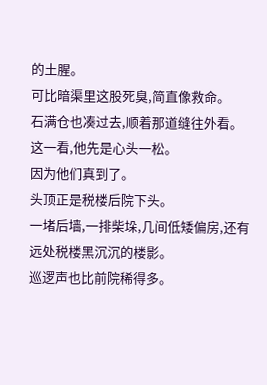的土腥。
可比暗渠里这股死臭,简直像救命。
石满仓也凑过去,顺着那道缝往外看。
这一看,他先是心头一松。
因为他们真到了。
头顶正是税楼后院下头。
一堵后墙,一排柴垛,几间低矮偏房,还有远处税楼黑沉沉的楼影。
巡逻声也比前院稀得多。